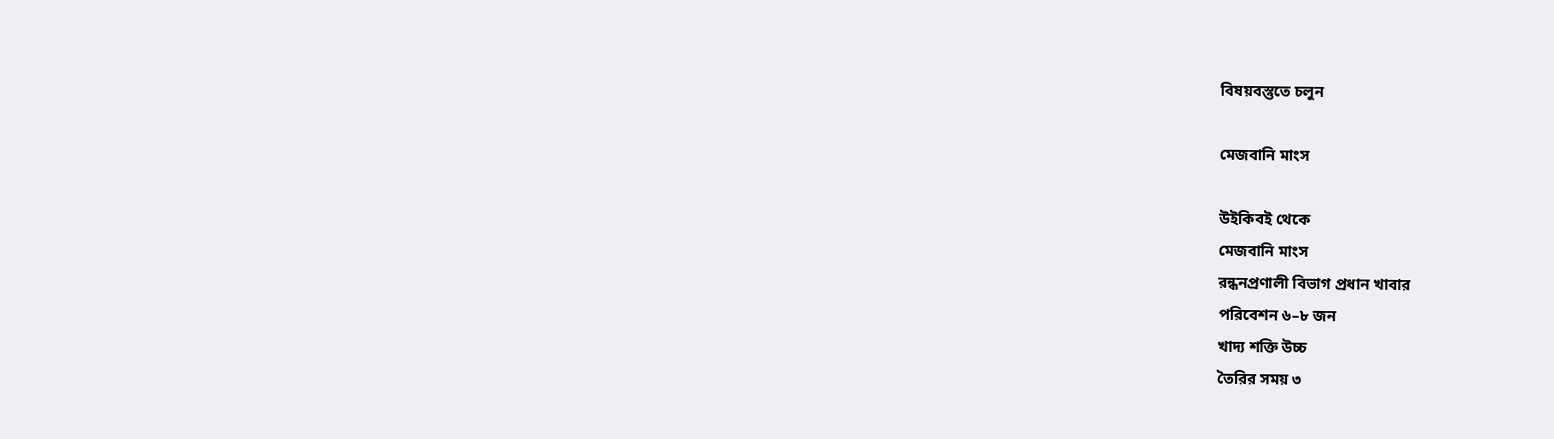বিষয়বস্তুতে চলুন

মেজবানি মাংস

উইকিবই থেকে
মেজবানি মাংস
রন্ধনপ্রণালী বিভাগ প্রধান খাবার
পরিবেশন ৬–৮ জন
খাদ্য শক্তি উচ্চ
তৈরির সময় ৩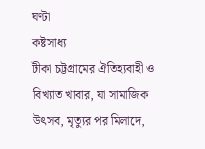ঘণ্টা
কষ্টসাধ্য
টীকা চট্টগ্রামের ঐতিহ্যবাহী ও বিখ্যাত খাবার, যা সামাজিক উৎসব, মৃত্যুর পর মিলাদে,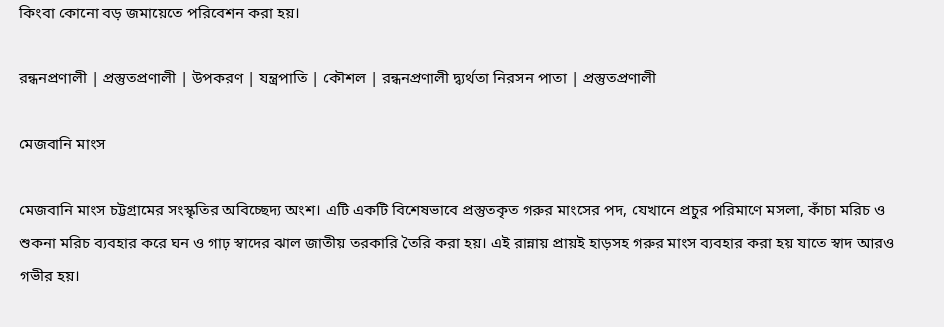কিংবা কোনো বড় জমায়েতে পরিবেশন করা হয়।

রন্ধনপ্রণালী | প্রস্তুতপ্রণালী | উপকরণ | যন্ত্রপাতি | কৌশল | রন্ধনপ্রণালী দ্ব্যর্থতা নিরসন পাতা | প্রস্তুতপ্রণালী

মেজবানি মাংস

মেজবানি মাংস চট্টগ্রামের সংস্কৃতির অবিচ্ছেদ্য অংশ। এটি একটি বিশেষভাবে প্রস্তুতকৃত গরুর মাংসের পদ, যেখানে প্রচুর পরিমাণে মসলা, কাঁচা মরিচ ও শুকনা মরিচ ব্যবহার করে ঘন ও গাঢ় স্বাদের ঝাল জাতীয় তরকারি তৈরি করা হয়। এই রান্নায় প্রায়ই হাড়সহ গরুর মাংস ব্যবহার করা হয় যাতে স্বাদ আরও গভীর হয়।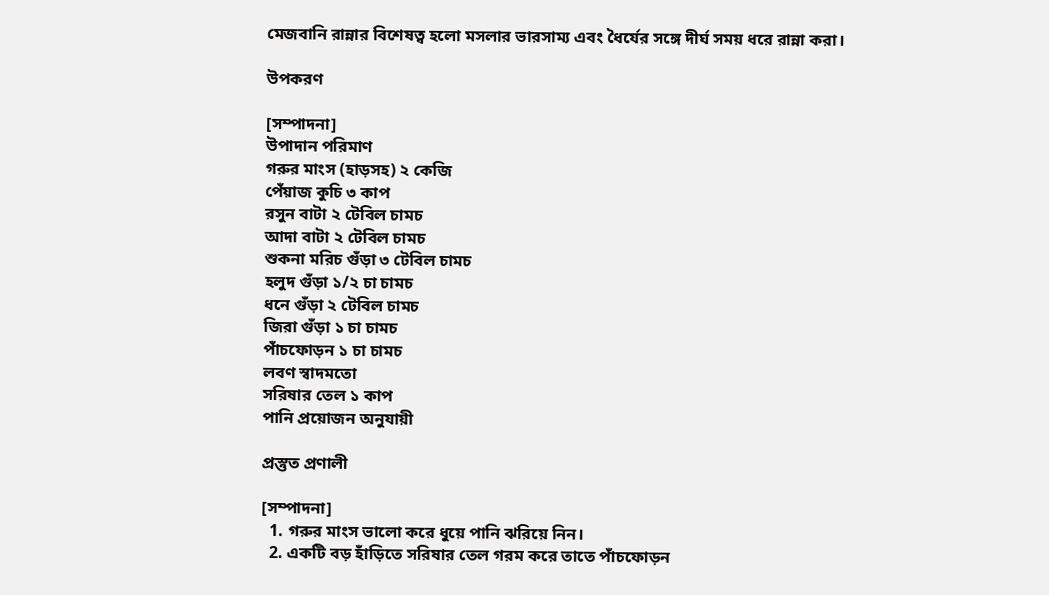মেজবানি রান্নার বিশেষত্ব হলো মসলার ভারসাম্য এবং ধৈর্যের সঙ্গে দীর্ঘ সময় ধরে রান্না করা।

উপকরণ

[সম্পাদনা]
উপাদান পরিমাণ
গরুর মাংস (হাড়সহ) ২ কেজি
পেঁয়াজ কুচি ৩ কাপ
রসুন বাটা ২ টেবিল চামচ
আদা বাটা ২ টেবিল চামচ
শুকনা মরিচ গুঁড়া ৩ টেবিল চামচ
হলুদ গুঁড়া ১/২ চা চামচ
ধনে গুঁড়া ২ টেবিল চামচ
জিরা গুঁড়া ১ চা চামচ
পাঁচফোড়ন ১ চা চামচ
লবণ স্বাদমতো
সরিষার তেল ১ কাপ
পানি প্রয়োজন অনুযায়ী

প্রস্তুত প্রণালী

[সম্পাদনা]
  1. গরুর মাংস ভালো করে ধুয়ে পানি ঝরিয়ে নিন।
  2. একটি বড় হাঁড়িতে সরিষার তেল গরম করে তাতে পাঁচফোড়ন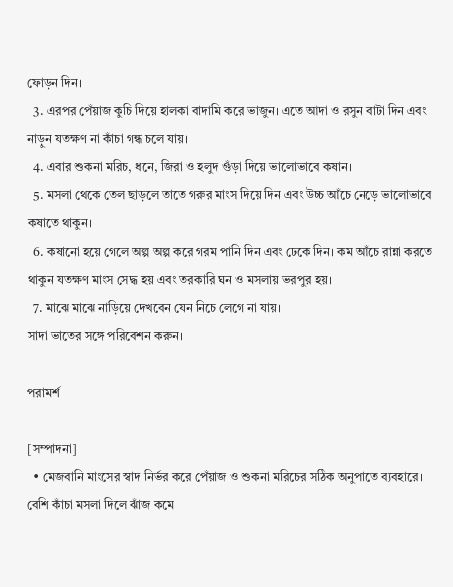ফোড়ন দিন।
  3. এরপর পেঁয়াজ কুচি দিয়ে হালকা বাদামি করে ভাজুন। এতে আদা ও রসুন বাটা দিন এবং নাড়ুন যতক্ষণ না কাঁচা গন্ধ চলে যায়।
  4. এবার শুকনা মরিচ, ধনে, জিরা ও হলুদ গুঁড়া দিয়ে ভালোভাবে কষান।
  5. মসলা থেকে তেল ছাড়লে তাতে গরুর মাংস দিয়ে দিন এবং উচ্চ আঁচে নেড়ে ভালোভাবে কষাতে থাকুন।
  6. কষানো হয়ে গেলে অল্প অল্প করে গরম পানি দিন এবং ঢেকে দিন। কম আঁচে রান্না করতে থাকুন যতক্ষণ মাংস সেদ্ধ হয় এবং তরকারি ঘন ও মসলায় ভরপুর হয়।
  7. মাঝে মাঝে নাড়িয়ে দেখবেন যেন নিচে লেগে না যায়।
সাদা ভাতের সঙ্গে পরিবেশন করুন।

পরামর্শ

[সম্পাদনা]
  • মেজবানি মাংসের স্বাদ নির্ভর করে পেঁয়াজ ও শুকনা মরিচের সঠিক অনুপাতে ব্যবহারে। বেশি কাঁচা মসলা দিলে ঝাঁজ কমে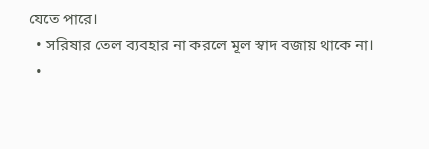যেতে পারে।
  • সরিষার তেল ব্যবহার না করলে মূল স্বাদ বজায় থাকে না।
  •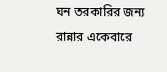ঘন তরকারির জন্য রান্নার একেবারে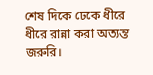শেষ দিকে ঢেকে ধীরে ধীরে রান্না করা অত্যন্ত জরুরি।